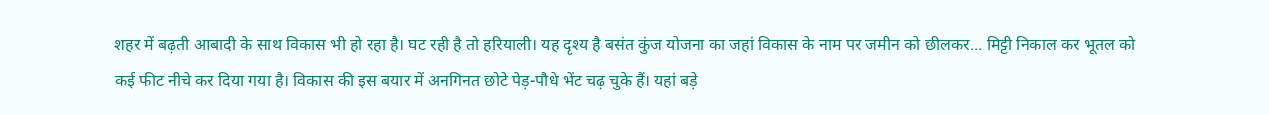शहर में बढ़ती आबादी के साथ विकास भी हो रहा है। घट रही है तो हरियाली। यह दृश्य है बसंत कुंज योजना का जहां विकास के नाम पर जमीन को छीलकर... मिट्टी निकाल कर भूतल को कई फीट नीचे कर दिया गया है। विकास की इस बयार में अनगिनत छोटे पेड़-पौधे भेंट चढ़ चुके हैं। यहां बड़े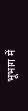भूभाग में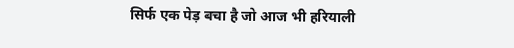सिर्फ एक पेड़ बचा है जो आज भी हरियाली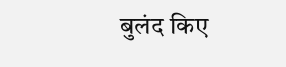बुलंद किए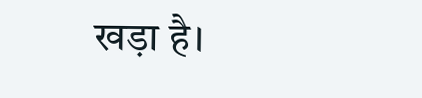खड़ा है।